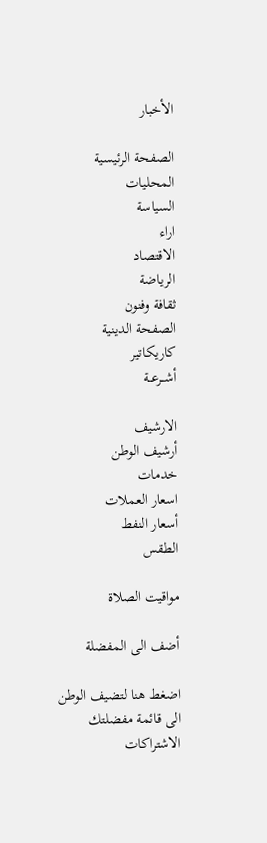الأخبار

الصفحة الرئيسية
المحليات
السياسة
اراء
الاقتصاد
الرياضة
ثقافة وفنون
الصفحة الدينية
كاريكاتير
أشــرعــة

الارشيف
أرشيف الوطن
خدمات
اسعار العملات
أسعار النفط
الطقس

مواقيت الصلاة

أضف الى المفضلة

اضغط هنا لتضيف الوطن الى قائمة مفضلتك
الاشتراكات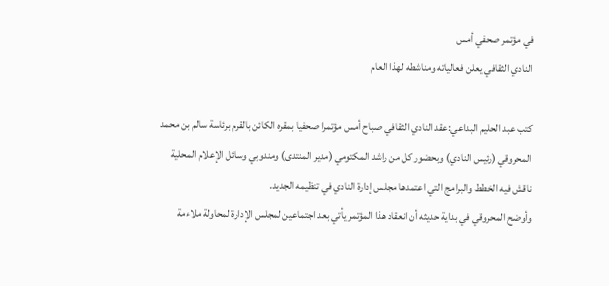في مؤتمر صحفي أمس
النادي الثقافي يعلن فعالياته ومناشطه لهذا العام

كتب عبد الحليم البداعي:عقد النادي الثقافي صباح أمس مؤتمرا صحفيا بمقره الكائن بالقرم برئاسة سالم بن محمد المحروقي (رئيس النادي) وبحضور كل من راشد المكتومي (مدير المنتدى) ومندوبي وسائل الإعلام المحلية ناقش فيه الخطط والبرامج التي اعتمدها مجلس إدارة النادي في تنظيمه الجديد.
وأوضح المحروقي في بداية حديثه أن انعقاد هذا المؤتمر يأتي بعد اجتماعين لمجلس الإدارة لمحاولة ملاءمة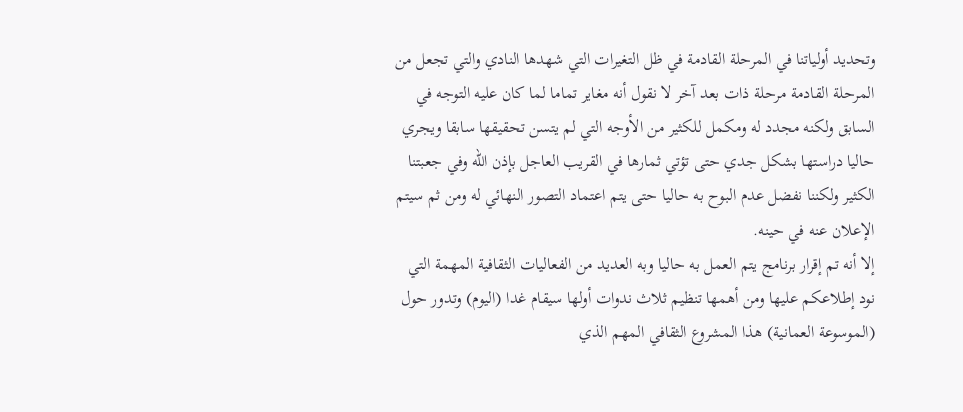وتحديد أولياتنا في المرحلة القادمة في ظل التغيرات التي شهدها النادي والتي تجعل من المرحلة القادمة مرحلة ذات بعد آخر لا نقول أنه مغاير تماما لما كان عليه التوجه في السابق ولكنه مجدد له ومكمل للكثير من الأوجه التي لم يتسن تحقيقها سابقا ويجري حاليا دراستها بشكل جدي حتى تؤتي ثمارها في القريب العاجل بإذن الله وفي جعبتنا الكثير ولكننا نفضل عدم البوح به حاليا حتى يتم اعتماد التصور النهائي له ومن ثم سيتم الإعلان عنه في حينه.
إلا أنه تم إقرار برنامج يتم العمل به حاليا وبه العديد من الفعاليات الثقافية المهمة التي نود إطلاعكم عليها ومن أهمها تنظيم ثلاث ندوات أولها سيقام غدا (اليوم) وتدور حول (الموسوعة العمانية) هذا المشروع الثقافي المهم الذي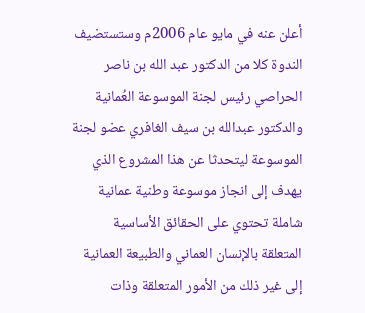أعلن عنه في مايو عام 2006م وستستضيف الندوة كلا من الدكتور عبد الله بن ناصر الحراصي رئيس لجنة الموسوعة العُمانية والدكتور عبدالله بن سيف الغافري عضو لجنة الموسوعة ليتحدثا عن هذا المشروع الذي يهدف إلى انجاز موسوعة وطنية عمانية شاملة تحتوي على الحقائق الأساسية المتعلقة بالإنسان العماني والطبيعة العمانية إلى غير ذلك من الأمور المتعلقة وذات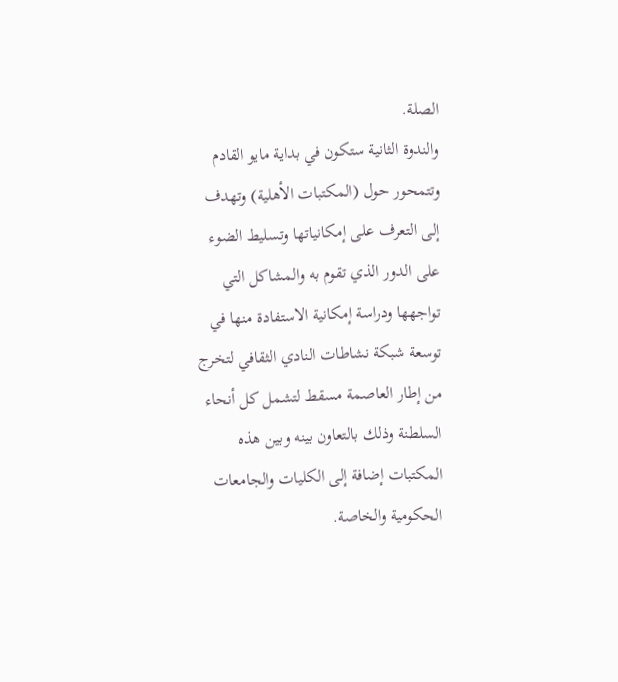الصلة.
والندوة الثانية ستكون في بداية مايو القادم وتتمحور حول (المكتبات الأهلية) وتهدف إلى التعرف على إمكانياتها وتسليط الضوء على الدور الذي تقوم به والمشاكل التي تواجهها ودراسة إمكانية الاستفادة منها في توسعة شبكة نشاطات النادي الثقافي لتخرج من إطار العاصمة مسقط لتشمل كل أنحاء السلطنة وذلك بالتعاون بينه وبين هذه المكتبات إضافة إلى الكليات والجامعات الحكومية والخاصة.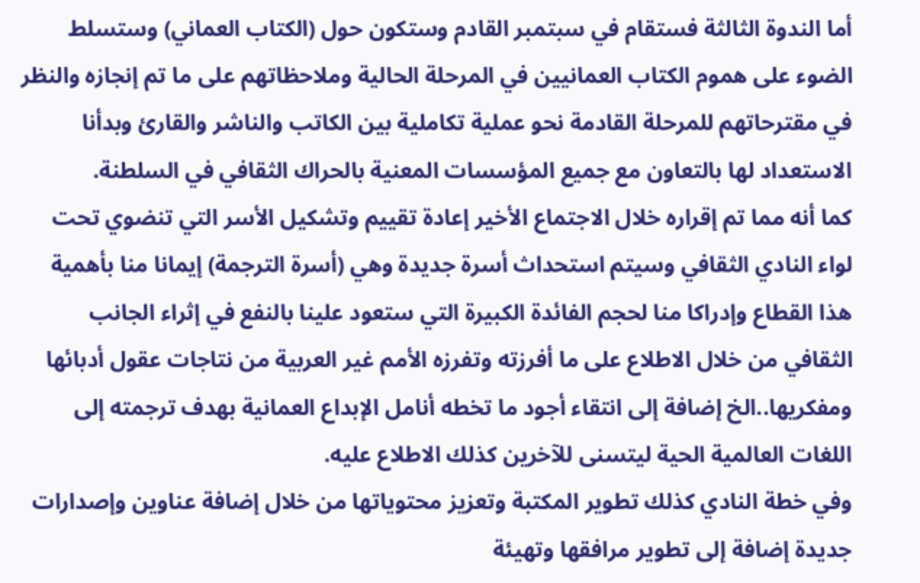أما الندوة الثالثة فستقام في سبتمبر القادم وستكون حول (الكتاب العماني) وستسلط الضوء على هموم الكتاب العمانيين في المرحلة الحالية وملاحظاتهم على ما تم إنجازه والنظر في مقترحاتهم للمرحلة القادمة نحو عملية تكاملية بين الكاتب والناشر والقارئ وبدأنا الاستعداد لها بالتعاون مع جميع المؤسسات المعنية بالحراك الثقافي في السلطنة.
كما أنه مما تم إقراره خلال الاجتماع الأخير إعادة تقييم وتشكيل الأسر التي تنضوي تحت لواء النادي الثقافي وسيتم استحداث أسرة جديدة وهي (أسرة الترجمة) إيمانا منا بأهمية هذا القطاع وإدراكا منا لحجم الفائدة الكبيرة التي ستعود علينا بالنفع في إثراء الجانب الثقافي من خلال الاطلاع على ما أفرزته وتفرزه الأمم غير العربية من نتاجات عقول أدبائها ومفكريها..الخ إضافة إلى انتقاء أجود ما تخطه أنامل الإبداع العمانية بهدف ترجمته إلى اللغات العالمية الحية ليتسنى للآخرين كذلك الاطلاع عليه.
وفي خطة النادي كذلك تطوير المكتبة وتعزيز محتوياتها من خلال إضافة عناوين وإصدارات جديدة إضافة إلى تطوير مرافقها وتهيئة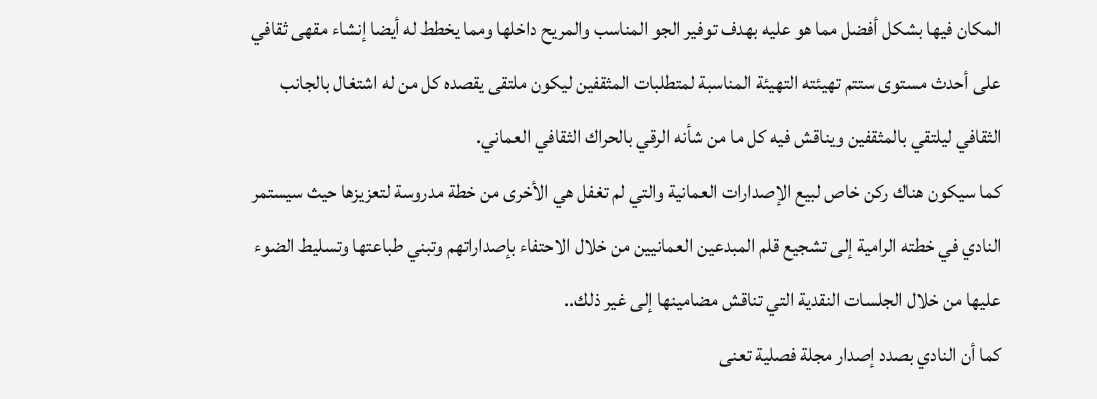المكان فيها بشكل أفضل مما هو عليه بهدف توفير الجو المناسب والمريح داخلها ومما يخطط له أيضا إنشاء مقهى ثقافي على أحدث مستوى ستتم تهيئته التهيئة المناسبة لمتطلبات المثقفين ليكون ملتقى يقصده كل من له اشتغال بالجانب الثقافي ليلتقي بالمثقفين ويناقش فيه كل ما من شأنه الرقي بالحراك الثقافي العماني.
كما سيكون هناك ركن خاص لبيع الإصدارات العمانية والتي لم تغفل هي الأخرى من خطة مدروسة لتعزيزها حيث سيستمر النادي في خطته الرامية إلى تشجيع قلم المبدعين العمانيين من خلال الاحتفاء بإصداراتهم وتبني طباعتها وتسليط الضوء عليها من خلال الجلسات النقدية التي تناقش مضامينها إلى غير ذلك..
كما أن النادي بصدد إصدار مجلة فصلية تعنى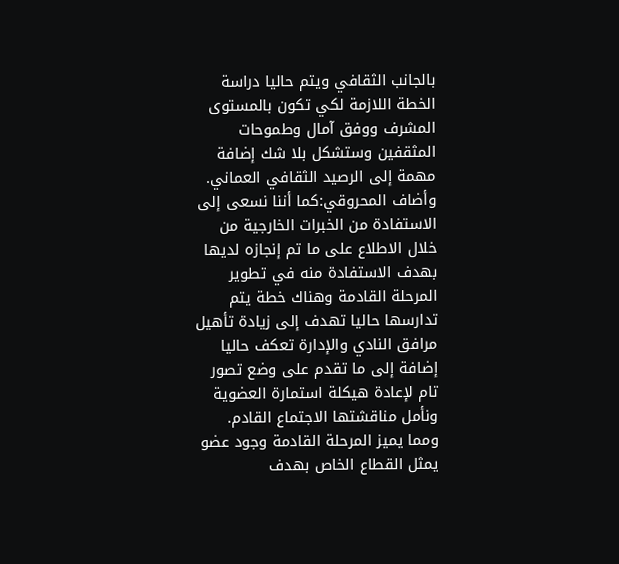بالجانب الثقافي ويتم حاليا دراسة الخطة اللازمة لكي تكون بالمستوى المشرف ووفق آمال وطموحات المثقفين وستشكل بلا شك إضافة مهمة إلى الرصيد الثقافي العماني.
وأضاف المحروقي:كما أننا نسعى إلى الاستفادة من الخبرات الخارجية من خلال الاطلاع على ما تم إنجازه لديها بهدف الاستفادة منه في تطوير المرحلة القادمة وهناك خطة يتم تدارسها حاليا تهدف إلى زيادة تأهيل مرافق النادي والإدارة تعكف حاليا إضافة إلى ما تقدم على وضع تصور تام لإعادة هيكلة استمارة العضوية ونأمل مناقشتها الاجتماع القادم.
ومما يميز المرحلة القادمة وجود عضو يمثل القطاع الخاص بهدف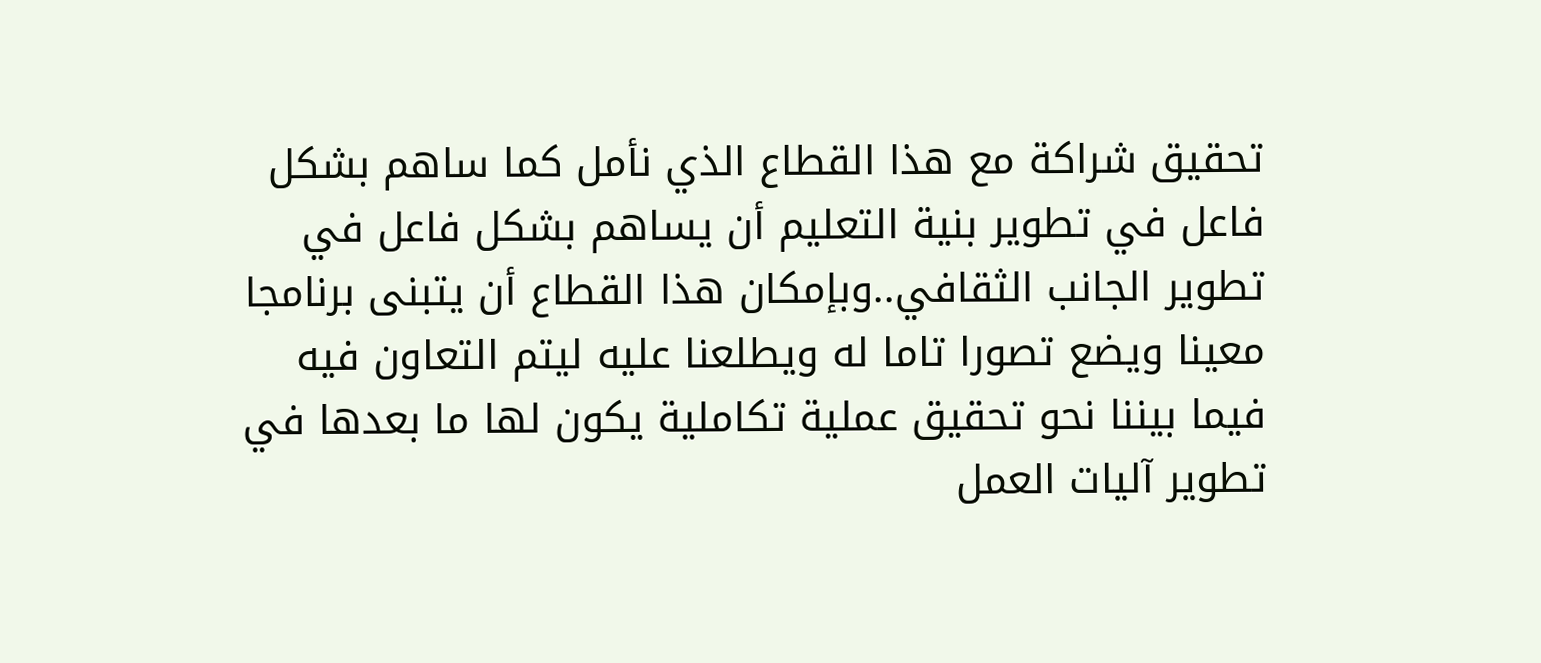تحقيق شراكة مع هذا القطاع الذي نأمل كما ساهم بشكل فاعل في تطوير بنية التعليم أن يساهم بشكل فاعل في تطوير الجانب الثقافي..وبإمكان هذا القطاع أن يتبنى برنامجا معينا ويضع تصورا تاما له ويطلعنا عليه ليتم التعاون فيه فيما بيننا نحو تحقيق عملية تكاملية يكون لها ما بعدها في تطوير آليات العمل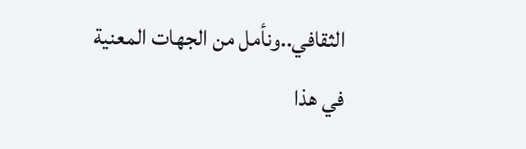الثقافي..ونأمل من الجهات المعنية في هذا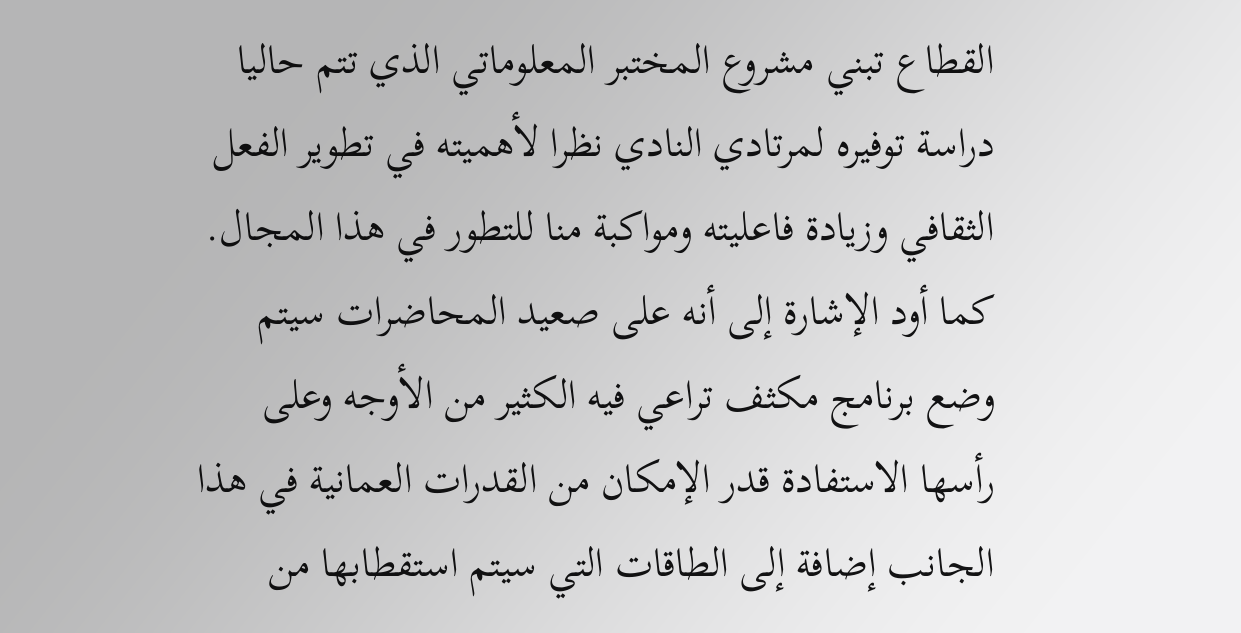القطاع تبني مشروع المختبر المعلوماتي الذي تتم حاليا دراسة توفيره لمرتادي النادي نظرا لأهميته في تطوير الفعل الثقافي وزيادة فاعليته ومواكبة منا للتطور في هذا المجال.
كما أود الإشارة إلى أنه على صعيد المحاضرات سيتم وضع برنامج مكثف تراعي فيه الكثير من الأوجه وعلى رأسها الاستفادة قدر الإمكان من القدرات العمانية في هذا الجانب إضافة إلى الطاقات التي سيتم استقطابها من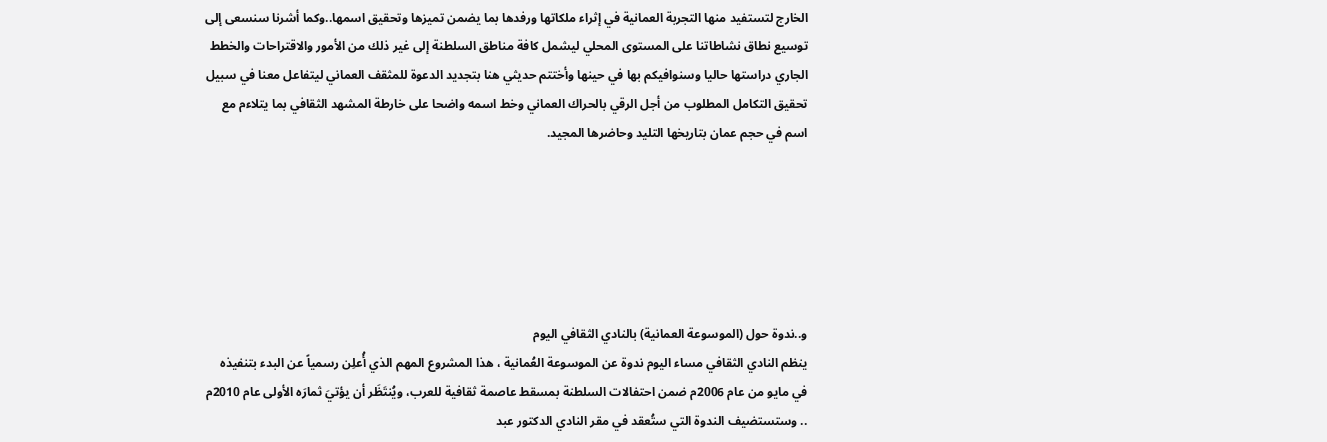الخارج لتستفيد منها التجربة العمانية في إثراء ملكاتها ورفدها بما يضمن تميزها وتحقيق اسمها..وكما أشرنا سنسعى إلى توسيع نطاق نشاطاتنا على المستوى المحلي ليشمل كافة مناطق السلطنة إلى غير ذلك من الأمور والاقتراحات والخطط الجاري دراستها حاليا وسنوافيكم بها في حينها وأختتم حديثي هنا بتجديد الدعوة للمثقف العماني ليتفاعل معنا في سبيل تحقيق التكامل المطلوب من أجل الرقي بالحراك العماني وخط اسمه واضحا على خارطة المشهد الثقافي بما يتلاءم مع اسم في حجم عمان بتاريخها التليد وحاضرها المجيد.






و..ندوة حول (الموسوعة العمانية) بالنادي الثقافي اليوم
ينظم النادي الثقافي مساء اليوم ندوة عن الموسوعة العُمانية ، هذا المشروع المهم الذي أُعلِن رسمياً عن البدء بتنفيذه في مايو من عام 2006م ضمن احتفالات السلطنة بمسقط عاصمة ثقافية للعرب، ويُنتَظَر أن يؤتيَ ثمارَه الأولى عام 2010م .. وستستضيف الندوة التي ستُعقد في مقر النادي الدكتور عبد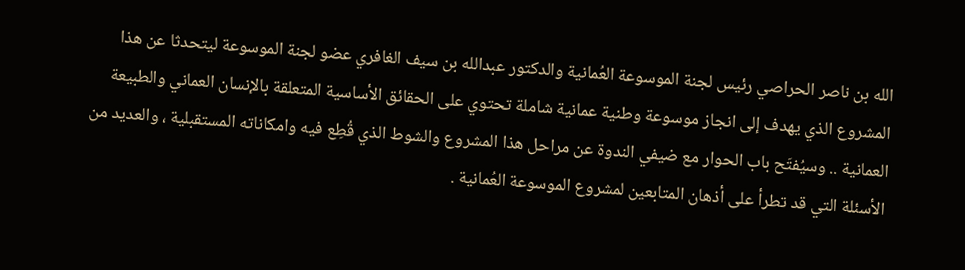الله بن ناصر الحراصي رئيس لجنة الموسوعة العُمانية والدكتور عبدالله بن سيف الغافري عضو لجنة الموسوعة ليتحدثا عن هذا المشروع الذي يهدف إلى انجاز موسوعة وطنية عمانية شاملة تحتوي على الحقائق الأساسية المتعلقة بالإنسان العماني والطبيعة العمانية .. وسيُفتَح باب الحوار مع ضيفي الندوة عن مراحل هذا المشروع والشوط الذي قُطِع فيه وامكاناته المستقبلية ، والعديد من الأسئلة التي قد تطرأ على أذهان المتابعين لمشروع الموسوعة العُمانية .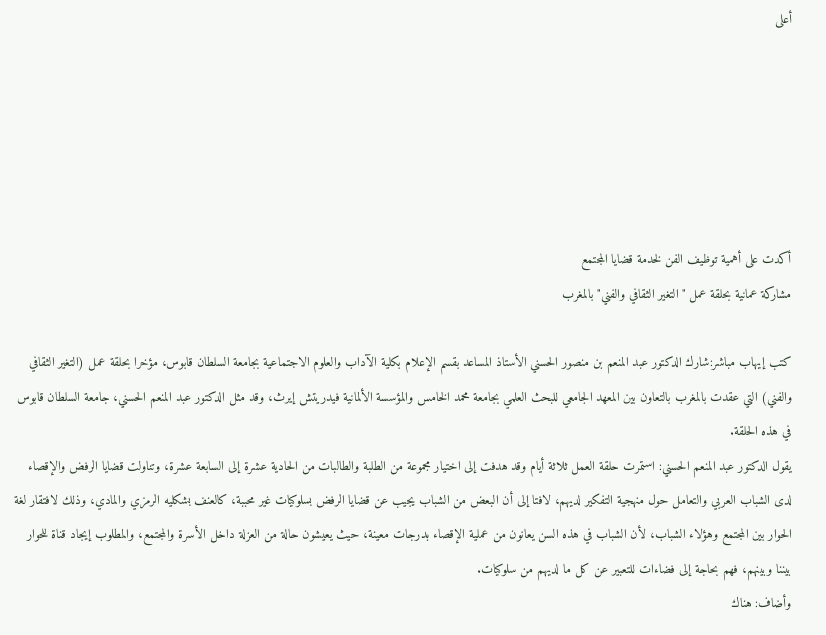أعلى






أكدت على أهمية توظيف الفن لخدمة قضايا المجتمع
مشاركة عمانية بحلقة عمل "التغير الثقافي والفني" بالمغرب

كتب إيهاب مباشر:شارك الدكتور عبد المنعم بن منصور الحسني الأستاذ المساعد بقسم الإعلام بكلية الآداب والعلوم الاجتماعية بجامعة السلطان قابوس، مؤخرا بحلقة عمل (التغير الثقافي والفني) التي عقدت بالمغرب بالتعاون بين المعهد الجامعي للبحث العلمي بجامعة محمد الخامس والمؤسسة الألمانية فيدريتش إيرث، وقد مثل الدكتور عبد المنعم الحسني، جامعة السلطان قابوس في هذه الحلقة.
يقول الدكتور عبد المنعم الحسني: استمرت حلقة العمل ثلاثة أيام وقد هدفت إلى اختيار مجموعة من الطلبة والطالبات من الحادية عشرة إلى السابعة عشرة، وتناولت قضايا الرفض والإقصاء لدى الشباب العربي والتعامل حول منهجية التفكير لديهم، لافتا إلى أن البعض من الشباب يجيب عن قضايا الرفض بسلوكيات غير محببة، كالعنف بشكليه الرمزي والمادي، وذلك لافتقار لغة الحوار بين المجتمع وهؤلاء الشباب، لأن الشباب في هذه السن يعانون من عملية الإقصاء بدرجات معينة، حيث يعيشون حالة من العزلة داخل الأسرة والمجتمع، والمطلوب إيجاد قناة للحوار بيننا وبينهم، فهم بحاجة إلى فضاءات للتعبير عن كل ما لديهم من سلوكيات.
وأضاف: هناك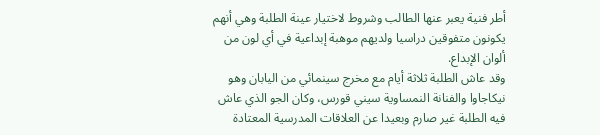أطر فنية يعبر عنها الطالب وشروط لاختيار عينة الطلبة وهي أنهم يكونون متفوقين دراسيا ولديهم موهبة إبداعية في أي لون من ألوان الإبداع.
وقد عاش الطلبة ثلاثة أيام مع مخرج سينمائي من اليابان وهو نيكاجاوا والفنانة النمساوية سيني قورس، وكان الجو الذي عاش فيه الطلبة غير صارم وبعيدا عن العلاقات المدرسية المعتادة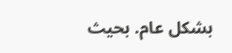بشكل عام. بحيث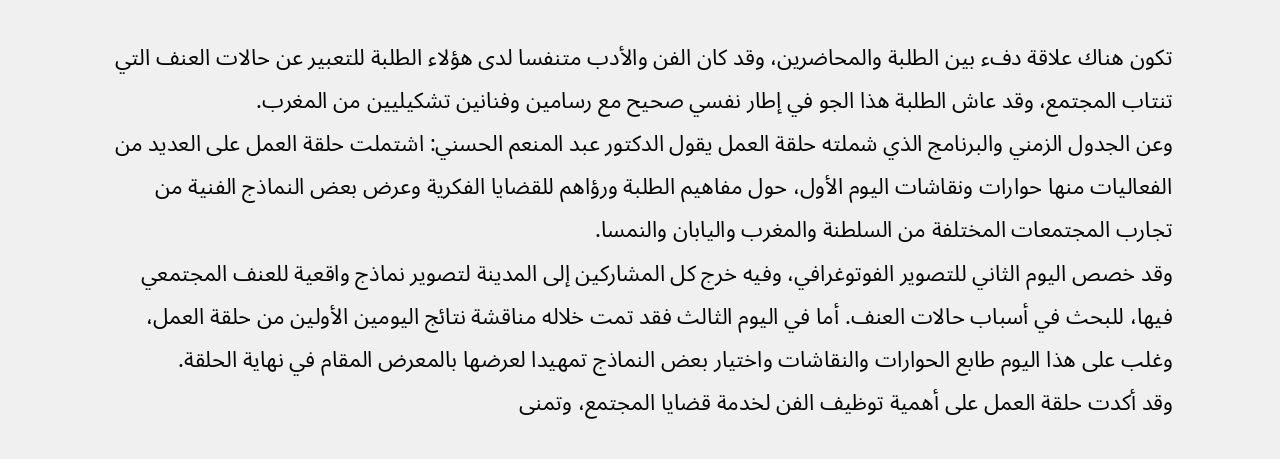تكون هناك علاقة دفء بين الطلبة والمحاضرين، وقد كان الفن والأدب متنفسا لدى هؤلاء الطلبة للتعبير عن حالات العنف التي تنتاب المجتمع، وقد عاش الطلبة هذا الجو في إطار نفسي صحيح مع رسامين وفنانين تشكيليين من المغرب.
وعن الجدول الزمني والبرنامج الذي شملته حلقة العمل يقول الدكتور عبد المنعم الحسني: اشتملت حلقة العمل على العديد من الفعاليات منها حوارات ونقاشات اليوم الأول، حول مفاهيم الطلبة ورؤاهم للقضايا الفكرية وعرض بعض النماذج الفنية من تجارب المجتمعات المختلفة من السلطنة والمغرب واليابان والنمسا.
وقد خصص اليوم الثاني للتصوير الفوتوغرافي، وفيه خرج كل المشاركين إلى المدينة لتصوير نماذج واقعية للعنف المجتمعي فيها، للبحث في أسباب حالات العنف. أما في اليوم الثالث فقد تمت خلاله مناقشة نتائج اليومين الأولين من حلقة العمل، وغلب على هذا اليوم طابع الحوارات والنقاشات واختيار بعض النماذج تمهيدا لعرضها بالمعرض المقام في نهاية الحلقة.
وقد أكدت حلقة العمل على أهمية توظيف الفن لخدمة قضايا المجتمع، وتمنى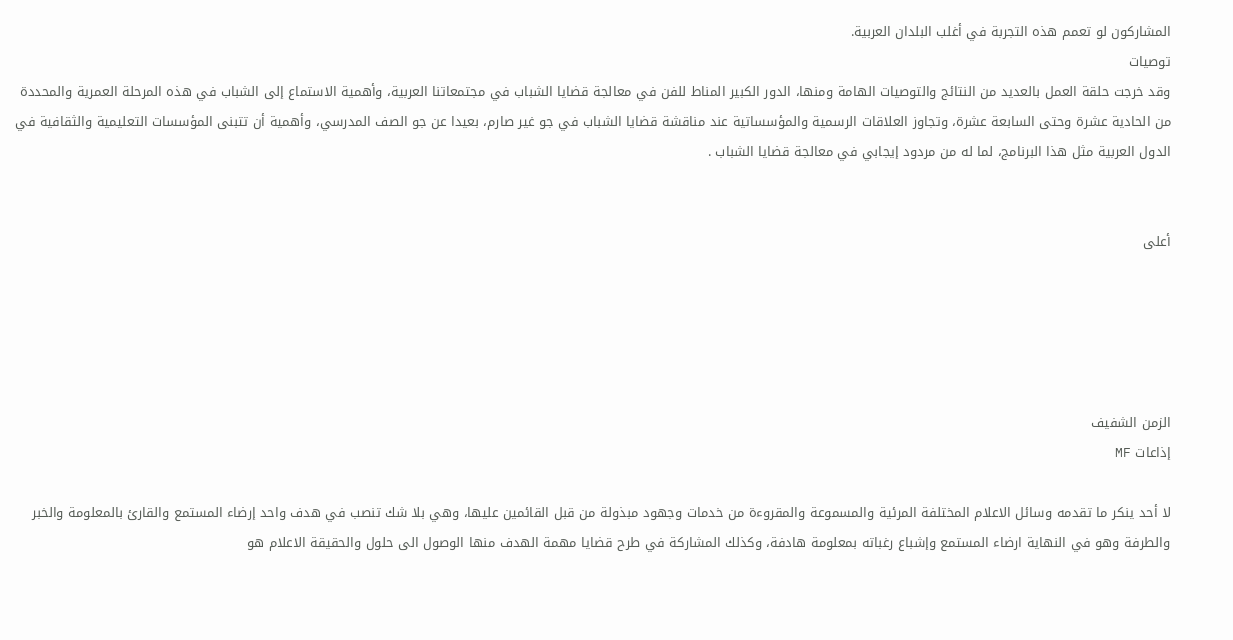المشاركون لو تعمم هذه التجربة في أغلب البلدان العربية.
توصيات
وقد خرجت حلقة العمل بالعديد من النتائج والتوصيات الهامة ومنها، الدور الكبير المناط للفن في معالجة قضايا الشباب في مجتمعاتنا العربية، وأهمية الاستماع إلى الشباب في هذه المرحلة العمرية والمحددة من الحادية عشرة وحتى السابعة عشرة، وتجاوز العلاقات الرسمية والمؤسساتية عند مناقشة قضايا الشباب في جو غير صارم، بعيدا عن جو الصف المدرسي، وأهمية أن تتبنى المؤسسات التعليمية والثقافية في الدول العربية مثل هذا البرنامج، لما له من مردود إيجابي في معالجة قضايا الشباب .


أعلى





الزمن الشفيف
إذاعات MF

لا أحد ينكر ما تقدمه وسائل الاعلام المختلفة المرئية والمسموعة والمقروءة من خدمات وجهود مبذولة من قبل القائمين عليها، وهي بلا شك تنصب في هدف واحد إرضاء المستمع والقارئ بالمعلومة والخبر والطرفة وهو في النهاية ارضاء المستمع وإشباع رغباته بمعلومة هادفة، وكذلك المشاركة في طرح قضايا مهمة الهدف منها الوصول الى حلول والحقيقة الاعلام هو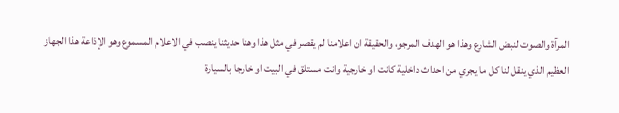المرآة والصوت لنبض الشارع وهذا هو الهدف المرجو، والحقيقة ان اعلامنا لم يقصر في مثل هذا وهنا حديثنا ينصب في الاعلام المسموع وهو الإذاعة هذا الجهاز العظيم الذي ينقل لنا كل ما يجري من احداث داخلية كانت او خارجية وانت مستلق في البيت او خارجا بالسيارة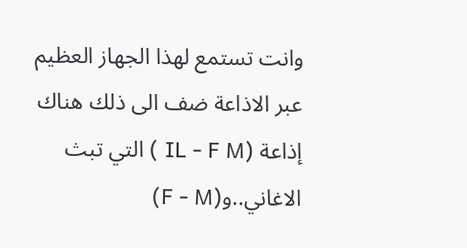وانت تستمع لهذا الجهاز العظيم عبر الاذاعة ضف الى ذلك هناك إذاعة (IL - F M ) التي تبث الاغاني..و(F - M)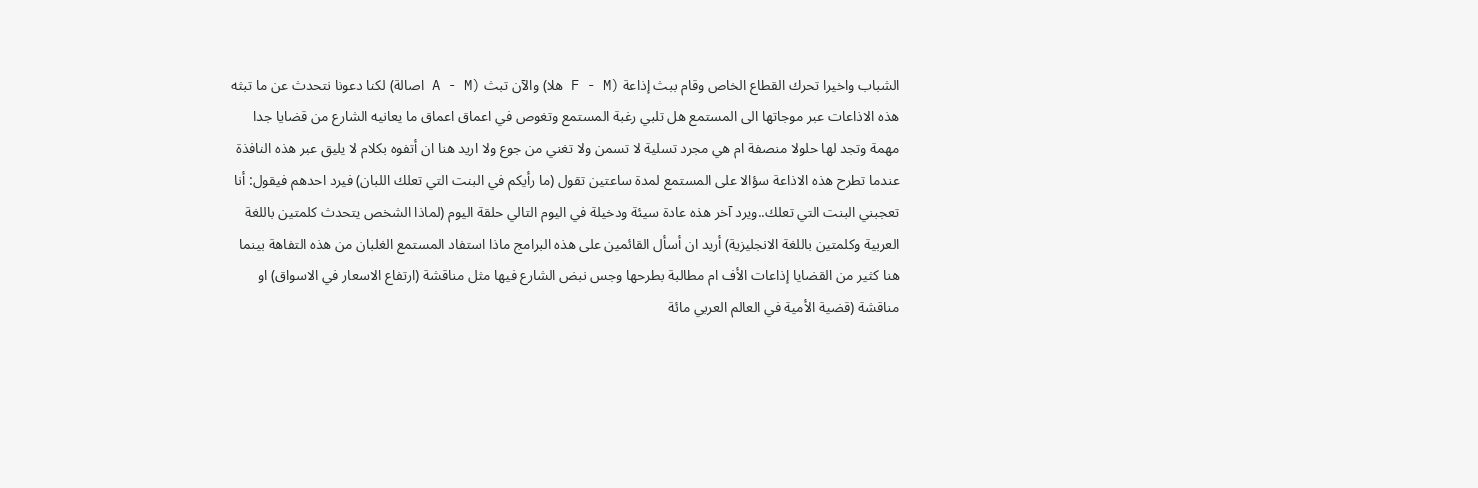الشباب واخيرا تحرك القطاع الخاص وقام ببث إذاعة (F - M هلا) والآن تبث (A - M اصالة) لكنا دعونا نتحدث عن ما تبثه هذه الاذاعات عبر موجاتها الى المستمع هل تلبي رغبة المستمع وتغوص في اعماق اعماق ما يعانيه الشارع من قضايا جدا مهمة وتجد لها حلولا منصفة ام هي مجرد تسلية لا تسمن ولا تغني من جوع ولا اريد هنا ان أتفوه بكلام لا يليق عبر هذه النافذة عندما تطرح هذه الاذاعة سؤالا على المستمع لمدة ساعتين تقول (ما رأيكم في البنت التي تعلك اللبان) فيرد احدهم فيقول: أنا تعجبني البنت التي تعلك..ويرد آخر هذه عادة سيئة ودخيلة في اليوم التالي حلقة اليوم (لماذا الشخص يتحدث كلمتين باللغة العربية وكلمتين باللغة الانجليزية) أريد ان أسأل القائمين على هذه البرامج ماذا استفاد المستمع الغلبان من هذه التفاهة بينما هنا كثير من القضايا إذاعات الأف ام مطالبة بطرحها وجس نبض الشارع فيها مثل مناقشة (ارتفاع الاسعار في الاسواق) او مناقشة (قضية الأمية في العالم العربي مائة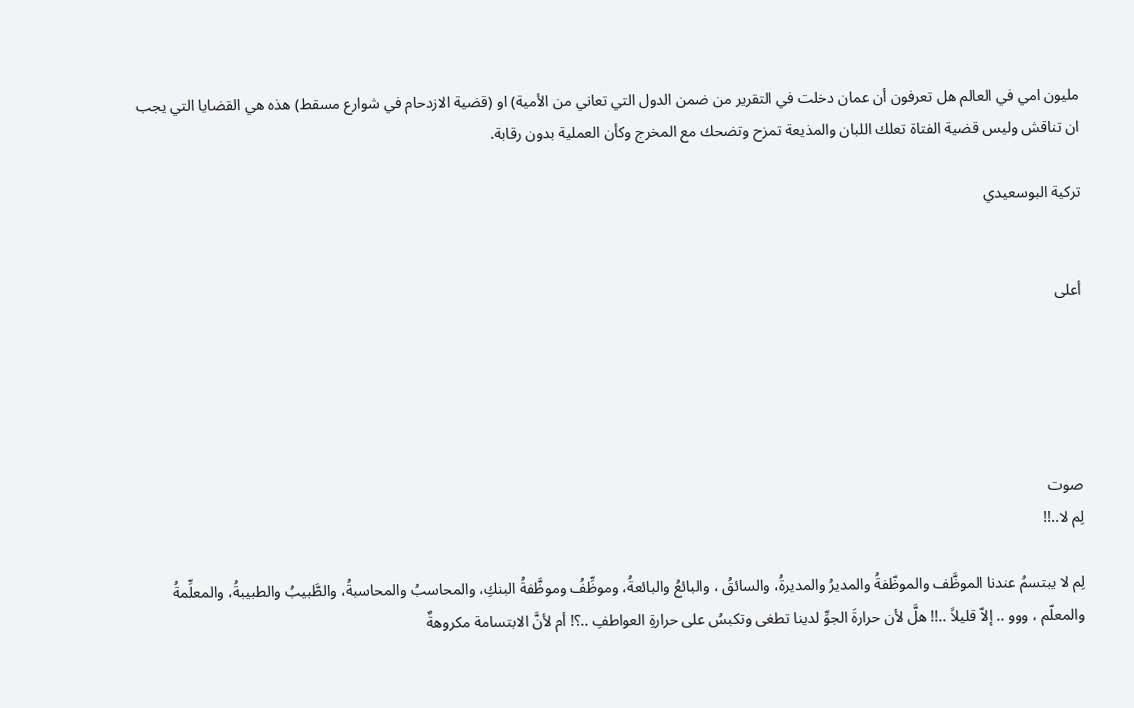مليون امي في العالم هل تعرفون أن عمان دخلت في التقرير من ضمن الدول التي تعاني من الأمية) او (قضية الازدحام في شوارع مسقط) هذه هي القضايا التي يجب ان تناقش وليس قضية الفتاة تعلك اللبان والمذيعة تمزح وتضحك مع المخرج وكأن العملية بدون رقابة.

تركية البوسعيدي


أعلى





صوت
لِم لا..!!

لِم لا يبتسمُ عندنا الموظَّف والموظّفةُ والمديرُ والمديرةُ، والسائقُ ، والبائعُ والبائعةُ، وموظِّفُ وموظَّفةُ البنكِ، والمحاسبُ والمحاسبةُ، والطَّبيبُ والطبيبةُ، والمعلِّمةُ والمعلّم ، ووو .. إلاّ قليلاً ..!! هلَّ لأن حرارةَ الجوِّ لدينا تطغى وتكبسُ على حرارةِ العواطفِ ..؟! أم لأنَّ الابتسامة مكروهةٌ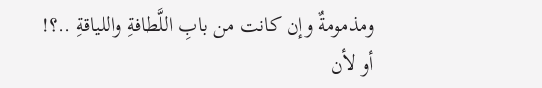ومذمومةٌ وإن كانت من بابِ اللَّطافةِ واللياقةِ ..؟! أو لأن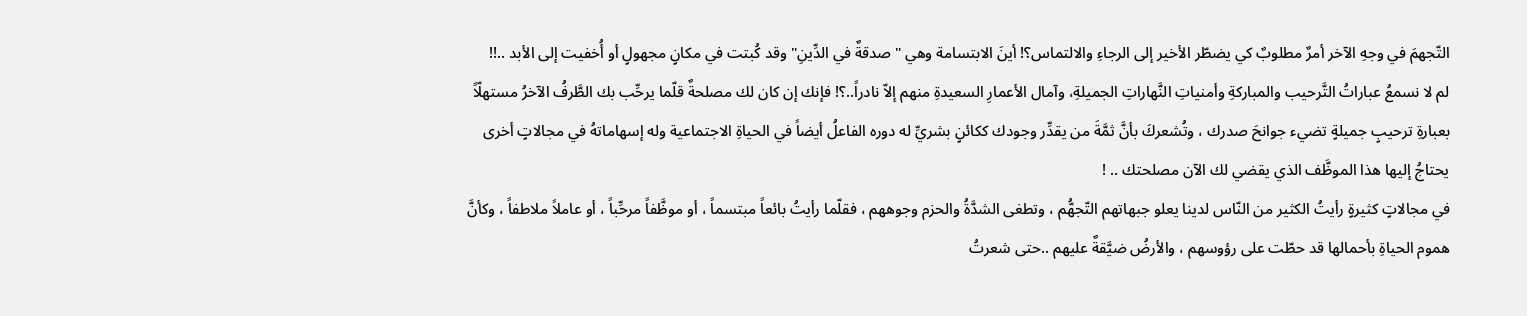التّجهمَ في وجهِ الآخر أمرٌ مطلوبٌ كي يضطّر الأخير إلى الرجاءِ والالتماس؟! أينَ الابتسامة وهي "صدقةٌ في الدِّينِ" وقد كُبتت في مكانٍ مجهولٍ أو أُخفيت إلى الأبد ..!!
لم لا نسمعُ عباراتُ التَّرحيب والمباركةِ وأمنياتِ النَّهاراتِ الجميلةِ، وآمال الأعمارِ السعيدةِ منهم إلاّ نادراً..؟! فإنك إن كان لك مصلحةٌ قلّما يرحِّب بك الطَّرفُ الآخرُ مستهلّاً بعبارةِ ترحيبٍ جميلةٍ تضيء جوانحَ صدرك ، وتُشعركَ بأنَّ ثمَّةَ من يقدِّر وجودك ككائنٍ بشريِّ له دوره الفاعلُ أيضاً في الحياةِ الاجتماعية وله إسهاماتهُ في مجالاتٍ أخرى يحتاجُ إليها هذا الموظَّف الذي يقضي لك الآن مصلحتك .. !
في مجالاتٍ كثيرةٍ رأيتُ الكثير من النّاس لدينا يعلو جبهاتهم التّجهُّم ، وتطغى الشدَّةُ والحزم وجوههم ، فقلّما رأيتُ بائعاً مبتسماً ، أو موظَّفاً مرحِّباً ، أو عاملاً ملاطفاً ، وكأنَّ هموم الحياةِ بأحمالها قد حطّت على رؤوسهم ، والأرضُ ضيَّقةٌ عليهم ..حتى شعرتُ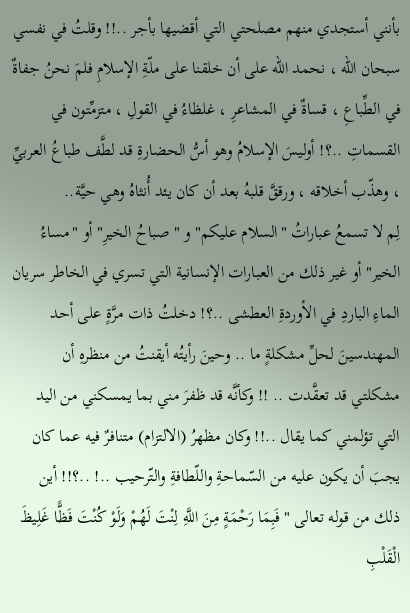بأنني أستجدي منهم مصلحتي التي أقضيها بأجر ..!! وقلتُ في نفسي سبحان الله ، نحمد الله على أن خلقنا على ملّةِ الإسلامِ فلمَ نحنُ جفاةٌ في الطِّباعِ ، قساةٌ في المشاعرِ ، غلظاءُ في القولِ ، متزمِّتون في القسماتِ ..؟! أوليسَ الإسلامُ وهو أسُّ الحضارةِ قد لطَّف طباعُ العربيِّ ، وهذّب أخلاقه ، ورققَّ قلبهُ بعد أن كان يئد أُنثاهُ وهي حيَّة..
لِم لا تسمعُ عباراتُ "السلام عليكم" و " صباحُ الخيرِ" أو "مساءُ الخير" أو غير ذلك من العبارات الإنسانية التي تسري في الخاطر سريان الماءِ الباردِ في الأوردةِ العطشى ..؟! دخلتُ ذات مرَّةٍ على أحد المهندسينَ لحلِّ مشكلةٍ ما .. وحينَ رأيتُه أيقنتُ من منظرهِ أن مشكلتي قد تعقَّدت .. !! وكأنَّه قد ظفرَ مني بما يمسكني من اليد التي تؤلمني كما يقال ..!! وكان مظهرُ (الالتزام) متنافرٌ فيه عما كان يجبَ أن يكون عليه من السّماحةِ واللّطافةِ والتّرحيب ..! ..؟!! أين ذلك من قوله تعالى "فَبِمَا رَحْمَةٍ مِنَ اللَّهِ لِنْتَ لَهُمْ وَلَوْ كُنْتَ فَظًّا غَلِيظَ الْقَلْبِ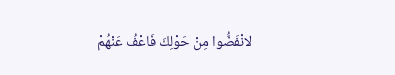لانْفَضُّوا مِنْ حَوْلِكَ فَاعْفُ عَنْهُمْ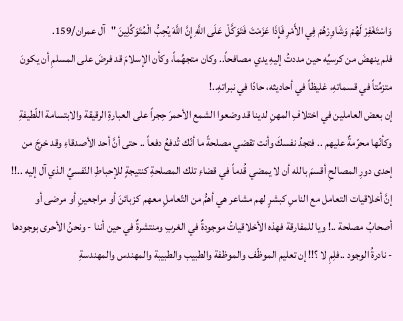وَاسْتَغْفِرْ لَهُمْ وَشَاوِرْهُمْ فِي الأَمْرِ فَإِذَا عَزَمْتَ فَتَوَكَّلْ عَلَى اللَّهِ إِنَّ اللَّهَ يُحِبُّ الْمُتَوَكِّلِينَ "آل عمران/159.
فلم ينهضَ من كرسيِّه حين مددتُ إليهِ يدي مصافحاً.. وكان متجهِّماً، وكأن الإسلامَ قد فرضَ على المسلمِ أن يكونَ متزمِّتاً في قسماتهِ، غليظاً في أحاديثه، حادّا في نبراتهِ..!
إن بعض العاملين في اختلافِ المهنِ لدينا قد وضعوا الشمع الأحمرَ حِجراً على العبارةِ الرقيقة والابتسامة اللّطيفةِ وكأنّها محرّمةٌ عليهم .. فتجدُ نفسكَ وأنت تقضي مصلحةً ما أنّك تُدفعُ دفعاً .. حتى أنَّ أحد الأصدقاءِ وقد خرجَ من إحدى دورِ المصالحِ أقسمَ بالله أن لا يمضي قُدماً في قضاءِ تلك المصلحةِ كنتيجةٍ للإحباطِ النّفسيِّ الذي آل إليه ..!!
إنَّ أخلاقيات التعامل مع الناسِ كبشرٍ لهم مشاعر هي أهمُّ من التّعاملِ معهم كزبائنَ أو مراجعينِ أو مرضى أو أصحابُ مصلحة ..! ويا للمفارقة فهذه الأخلاقياتُ موجودةٌ في الغربِ ومنتشرةٌ في حين أننا - ونحنُ الأحرى بوجودها - نادرةُ الوجود ..فلِمِ لا ؟!! إن تعليم الموظّف والموظفة والطبيب والطبيبة والمهندس والمهندسةِ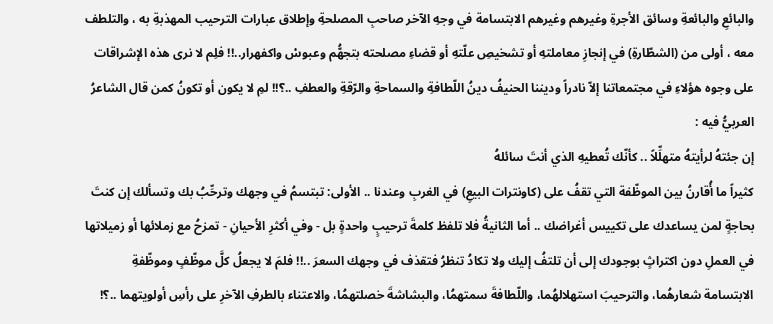والبائعِ والبائعةِ وسائق الأجرةِ وغيرهم وغيرهم الابتسامة في وجهِ الآخر صاحبِ المصلحةِ وإطلاق عبارات الترحيب المهذبةِ به ، والتلطف معه ، أولى من (الشطّارةِ) في إنجازِ معاملتهِ أو تشخيصِ علّتهِ أو قضاءِ مصلحته بتجهُّم وعبوسْ واكفهرار..!! فلِم لا نرى هذه الإشراقات على وجوه هؤلاءِ في مجتمعاتنا إلاّ نادراً وديننا الحنيفُ دينُ اللّطافةِ والسماحةِ والرّقةِ والعطفِ ..؟!! لمِ لا يكون أو تكونُ كمن قال الشاعرُ العربيُّ فيه :
إن جئتهُ لرأيتهُ متهلِّلاً .. كأنّك تُعطيهِ الذي أنتَ سائلهُ
كثيراً ما أُقارنُ بين الموظّفة التي تقفُ على (كاونترات البيعِ) في الغربِ وعندنا .. الأولى: تبتسمُ في وجهك وترحِّبُ بك وتسألك إن كنتَ بحاجةٍ لمن يساعدك على تكييس أغراضك .. أما الثانيةُ فلا تلفظ كلمةَ ترحيبٍ واحدةٍ بل - وفي أكثرِ الأحيانِ - تمزحُ مع زملائها أو زميلاتها في العملِ دون اكتراثٍ بوجودك إلى أن تلتفُ إليك ولا تكادُ تنظرُ فتقذف في وجهك السعرَ ..!! فلمَ لا يجعلُ كلَّ موظّفٍ وموظّفةِ الابتسامة شعارهُما، والترحيبَ استهلالهُما، واللّطافةَ سمتهمُا، والبشاشةَ خصلتهمُا، والاعتناء بالطرفِ الآخرِ على رأسِ أولويتهما ..؟!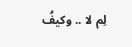لِم لا .. وكيفُ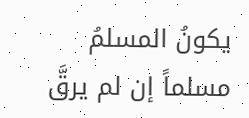يكونُ المسلمُ مسلماً إن لم يرقَّ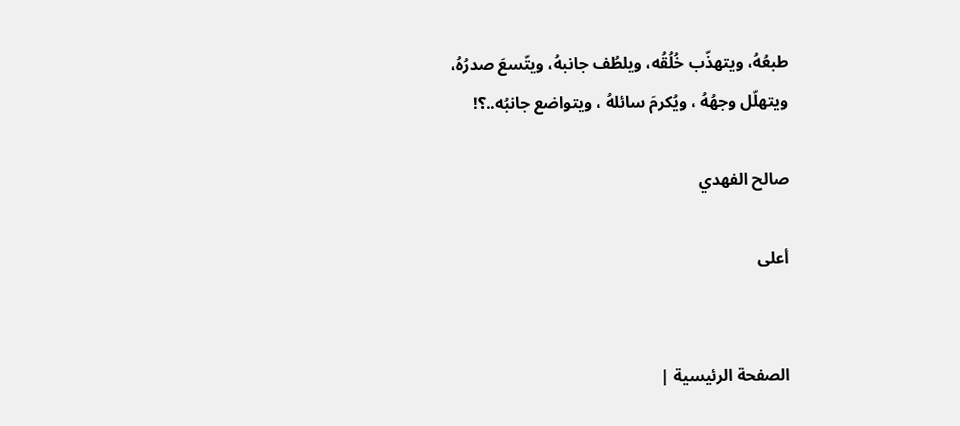طبعُهُ، ويتهذّب خُلُقُه، ويلطُف جانبهُ، ويتّسعَ صدرُهُ، ويتهلّل وجهُهُ ، ويُكرمَ سائلهُ ، ويتواضع جانبُه..؟!

صالح الفهدي

أعلى


الصفحة الرئيسية |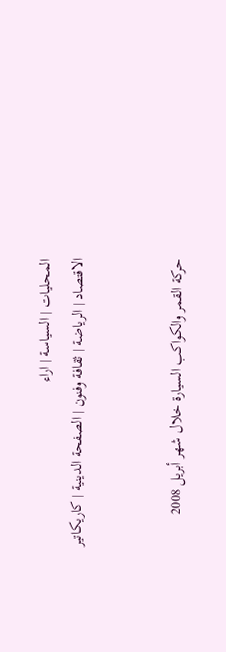المحليات | السياسة | اراء
الاقتصاد | الرياضة | ثقافة وفنون | الصفحة الدينية | كاريكاتير


حركة القمر والكواكب السيارة خلال شهر أبريل 2008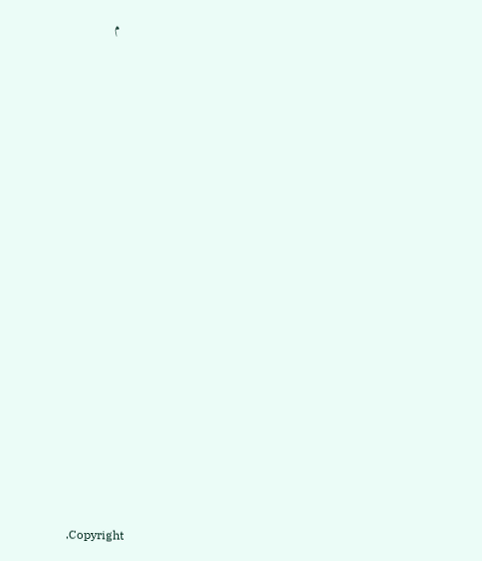م
























.Copyright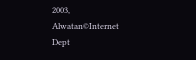2003, Alwatan©Internet Dept